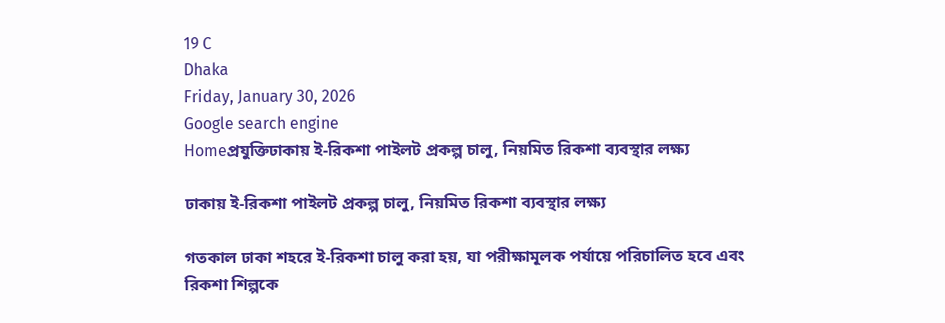19 C
Dhaka
Friday, January 30, 2026
Google search engine
Homeপ্রযুক্তিঢাকায় ই‑রিকশা পাইলট প্রকল্প চালু, নিয়মিত রিকশা ব্যবস্থার লক্ষ্য

ঢাকায় ই‑রিকশা পাইলট প্রকল্প চালু, নিয়মিত রিকশা ব্যবস্থার লক্ষ্য

গতকাল ঢাকা শহরে ই‑রিকশা চালু করা হয়, যা পরীক্ষামূলক পর্যায়ে পরিচালিত হবে এবং রিকশা শিল্পকে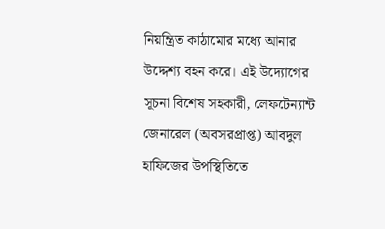নিয়ন্ত্রিত কাঠামোর মধ্যে আনার উদ্দেশ্য বহন করে। এই উদ্যোগের সূচনা বিশেষ সহকারী, লেফটেন্যান্ট জেনারেল (অবসরপ্রাপ্ত) আবদুল হাফিজের উপস্থিতিতে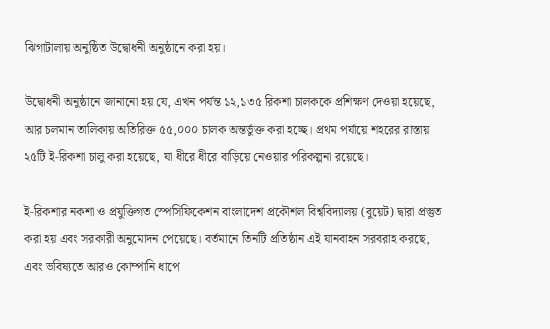ঝিগাটালায় অনুষ্ঠিত উদ্বোধনী অনুষ্ঠানে করা হয়।

উদ্বোধনী অনুষ্ঠানে জানানো হয় যে, এখন পর্যন্ত ১২,১৩৫ রিকশা চালককে প্রশিক্ষণ দেওয়া হয়েছে, আর চলমান তালিকায় অতিরিক্ত ৫৫,০০০ চালক অন্তর্ভুক্ত করা হচ্ছে। প্রথম পর্যায়ে শহরের রাস্তায় ২৫টি ই‑রিকশা চালু করা হয়েছে, যা ধীরে ধীরে বাড়িয়ে নেওয়ার পরিকল্পনা রয়েছে।

ই‑রিকশার নকশা ও প্রযুক্তিগত স্পেসিফিকেশন বাংলাদেশ প্রকৌশল বিশ্ববিদ্যালয় (বুয়েট) দ্বারা প্রস্তুত করা হয় এবং সরকারী অনুমোদন পেয়েছে। বর্তমানে তিনটি প্রতিষ্ঠান এই যানবাহন সরবরাহ করছে, এবং ভবিষ্যতে আরও কোম্পানি ধাপে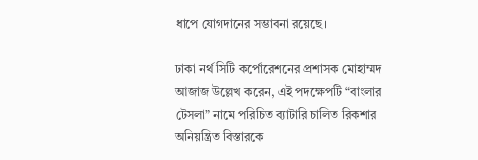ধাপে যোগদানের সম্ভাবনা রয়েছে।

ঢাকা নর্থ সিটি কর্পোরেশনের প্রশাসক মোহাম্মদ আজাজ উল্লেখ করেন, এই পদক্ষেপটি “বাংলার টেসলা” নামে পরিচিত ব্যাটারি চালিত রিকশার অনিয়ন্ত্রিত বিস্তারকে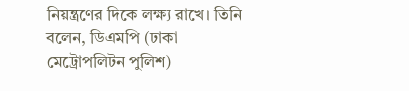নিয়ন্ত্রণের দিকে লক্ষ্য রাখে। তিনি বলেন, ডিএমপি (ঢাকা মেট্রোপলিটন পুলিশ)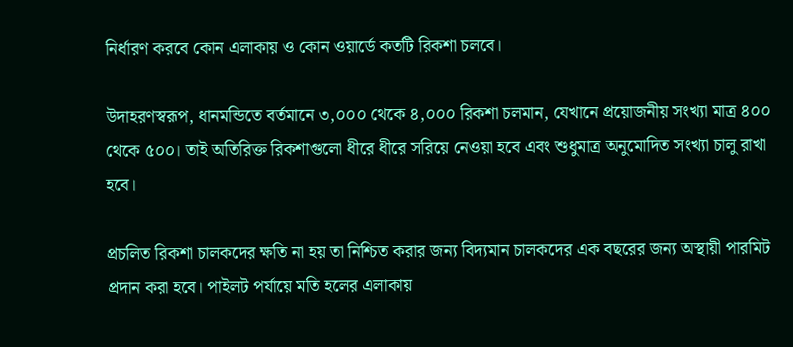নির্ধারণ করবে কোন এলাকায় ও কোন ওয়ার্ডে কতটি রিকশা চলবে।

উদাহরণস্বরূপ, ধানমন্ডিতে বর্তমানে ৩,০০০ থেকে ৪,০০০ রিকশা চলমান, যেখানে প্রয়োজনীয় সংখ্যা মাত্র ৪০০ থেকে ৫০০। তাই অতিরিক্ত রিকশাগুলো ধীরে ধীরে সরিয়ে নেওয়া হবে এবং শুধুমাত্র অনুমোদিত সংখ্যা চালু রাখা হবে।

প্রচলিত রিকশা চালকদের ক্ষতি না হয় তা নিশ্চিত করার জন্য বিদ্যমান চালকদের এক বছরের জন্য অস্থায়ী পারমিট প্রদান করা হবে। পাইলট পর্যায়ে মতি হলের এলাকায়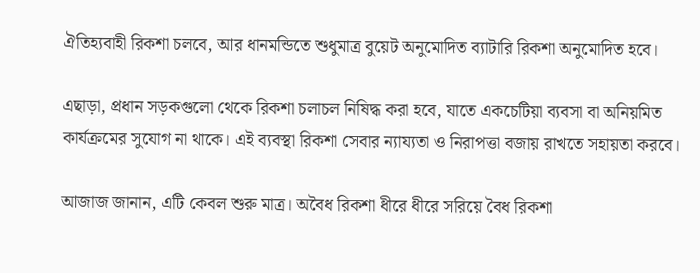ঐতিহ্যবাহী রিকশা চলবে, আর ধানমন্ডিতে শুধুমাত্র বুয়েট অনুমোদিত ব্যাটারি রিকশা অনুমোদিত হবে।

এছাড়া, প্রধান সড়কগুলো থেকে রিকশা চলাচল নিষিদ্ধ করা হবে, যাতে একচেটিয়া ব্যবসা বা অনিয়মিত কার্যক্রমের সুযোগ না থাকে। এই ব্যবস্থা রিকশা সেবার ন্যায্যতা ও নিরাপত্তা বজায় রাখতে সহায়তা করবে।

আজাজ জানান, এটি কেবল শুরু মাত্র। অবৈধ রিকশা ধীরে ধীরে সরিয়ে বৈধ রিকশা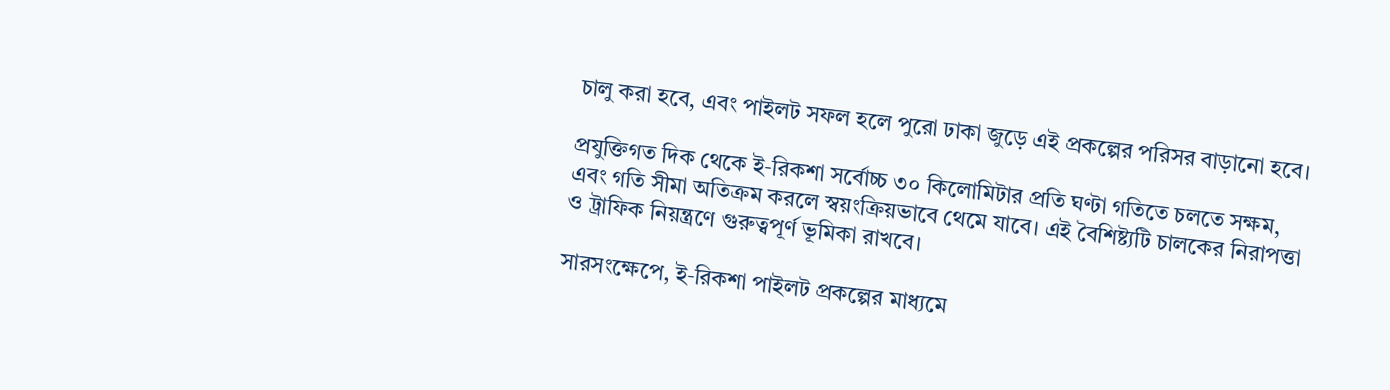চালু করা হবে, এবং পাইলট সফল হলে পুরো ঢাকা জুড়ে এই প্রকল্পের পরিসর বাড়ানো হবে।

প্রযুক্তিগত দিক থেকে ই‑রিকশা সর্বোচ্চ ৩০ কিলোমিটার প্রতি ঘণ্টা গতিতে চলতে সক্ষম, এবং গতি সীমা অতিক্রম করলে স্বয়ংক্রিয়ভাবে থেমে যাবে। এই বৈশিষ্ট্যটি চালকের নিরাপত্তা ও ট্রাফিক নিয়ন্ত্রণে গুরুত্বপূর্ণ ভূমিকা রাখবে।

সারসংক্ষেপে, ই‑রিকশা পাইলট প্রকল্পের মাধ্যমে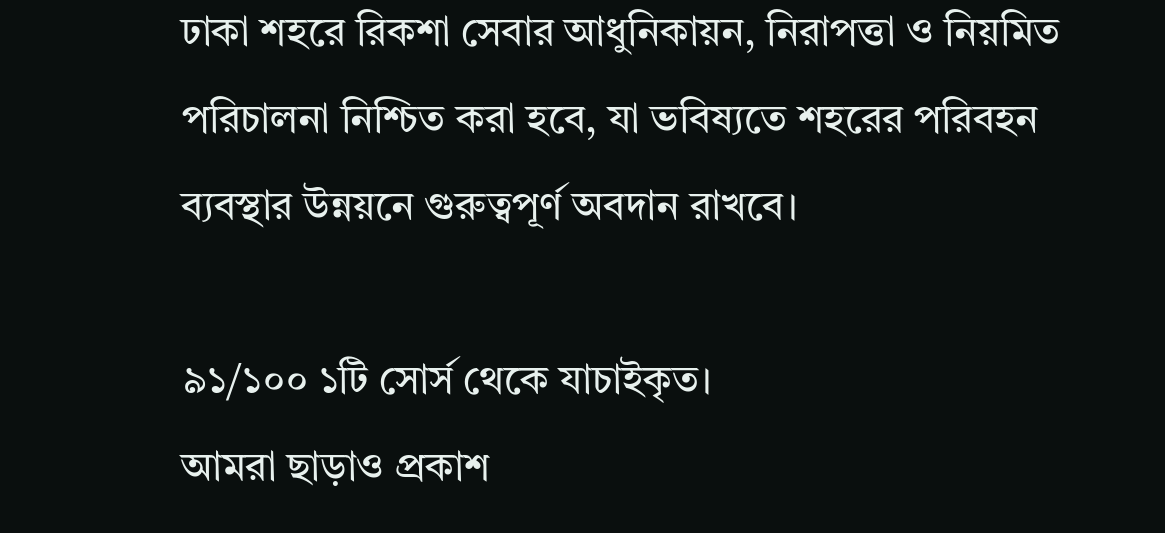ঢাকা শহরে রিকশা সেবার আধুনিকায়ন, নিরাপত্তা ও নিয়মিত পরিচালনা নিশ্চিত করা হবে, যা ভবিষ্যতে শহরের পরিবহন ব্যবস্থার উন্নয়নে গুরুত্বপূর্ণ অবদান রাখবে।

৯১/১০০ ১টি সোর্স থেকে যাচাইকৃত।
আমরা ছাড়াও প্রকাশ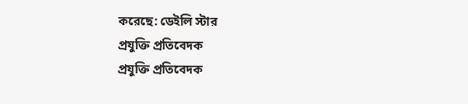করেছে: ডেইলি স্টার
প্রযুক্তি প্রতিবেদক
প্রযুক্তি প্রতিবেদক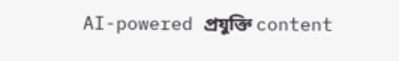AI-powered প্রযুক্তি content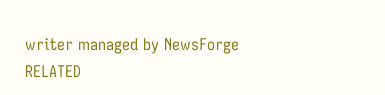writer managed by NewsForge
RELATED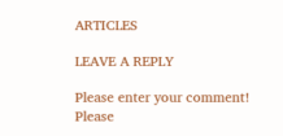ARTICLES

LEAVE A REPLY

Please enter your comment!
Please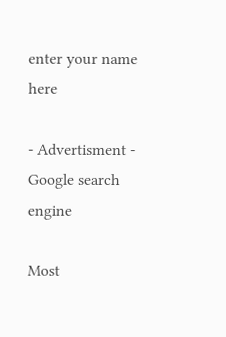enter your name here

- Advertisment -
Google search engine

Most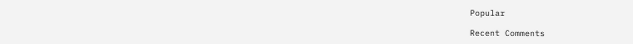Popular

Recent Comments